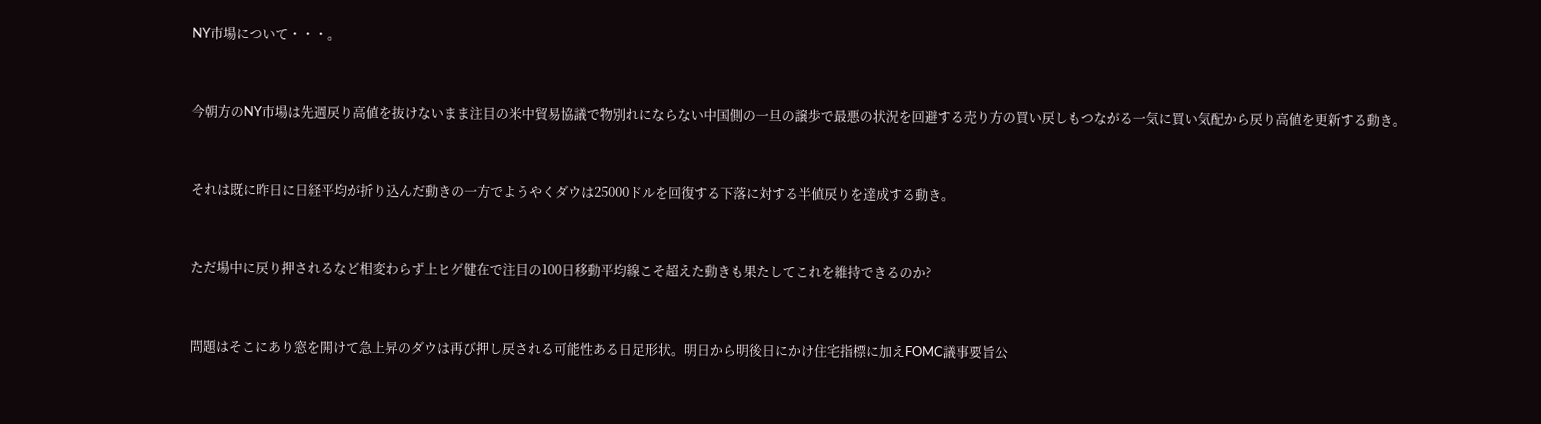NY市場について・・・。


今朝方のNY市場は先週戻り高値を抜けないまま注目の米中貿易協議で物別れにならない中国側の一旦の譲歩で最悪の状況を回避する売り方の買い戻しもつながる一気に買い気配から戻り高値を更新する動き。


それは既に昨日に日経平均が折り込んだ動きの一方でようやくダウは25000ドルを回復する下落に対する半値戻りを達成する動き。


ただ場中に戻り押されるなど相変わらず上ヒゲ健在で注目の100日移動平均線こそ超えた動きも果たしてこれを維持できるのか?


問題はそこにあり窓を開けて急上昇のダウは再び押し戻される可能性ある日足形状。明日から明後日にかけ住宅指標に加えFOMC議事要旨公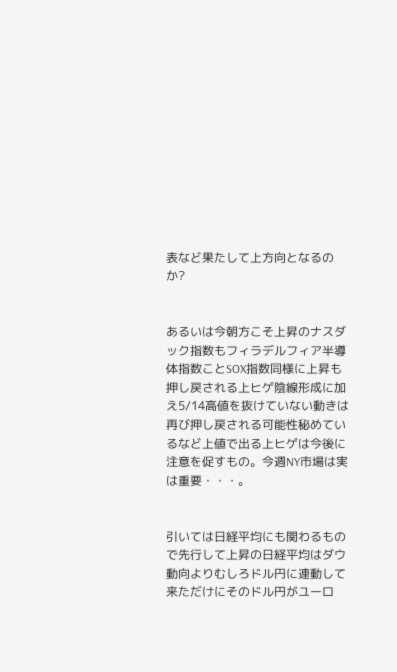表など果たして上方向となるのか?


あるいは今朝方こそ上昇のナスダック指数もフィラデルフィア半導体指数ことSOX指数同様に上昇も押し戻される上ヒゲ陰線形成に加え5/14高値を抜けていない動きは再び押し戻される可能性秘めているなど上値で出る上ヒゲは今後に注意を促すもの。今週NY市場は実は重要・・・。


引いては日経平均にも関わるもので先行して上昇の日経平均はダウ動向よりむしろドル円に連動して来ただけにそのドル円がユーロ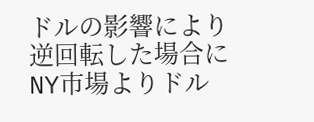ドルの影響により逆回転した場合にNY市場よりドル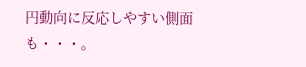円動向に反応しやすい側面も・・・。